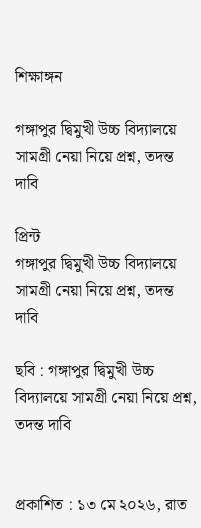শিক্ষাঙ্গন

গঙ্গাপুর দ্বিমুখী উচ্চ বিদ্যালয়ে সামগ্রী নেয়া নিয়ে প্রশ্ন, তদন্ত দাবি

প্রিন্ট
গঙ্গাপুর দ্বিমুখী উচ্চ বিদ্যালয়ে সামগ্রী নেয়া নিয়ে প্রশ্ন, তদন্ত দাবি

ছবি : গঙ্গাপুর দ্বিমুখী উচ্চ বিদ্যালয়ে সামগ্রী নেয়া নিয়ে প্রশ্ন, তদন্ত দাবি


প্রকাশিত : ১৩ মে ২০২৬, রাত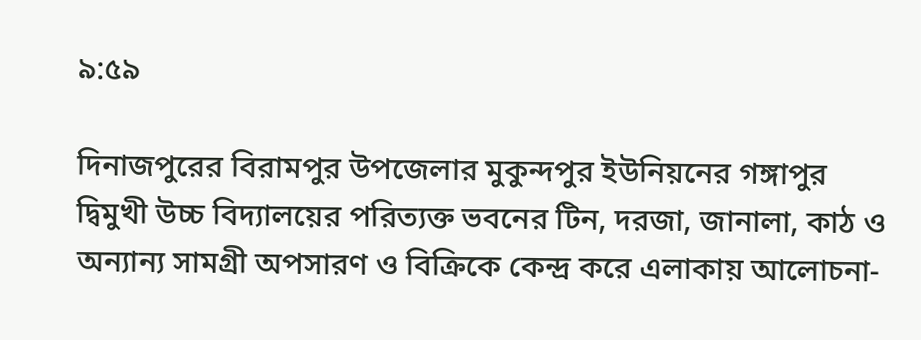৯:৫৯

দিনাজপুরের বিরামপুর উপজেলার মুকুন্দপুর ইউনিয়নের গঙ্গাপুর দ্বিমুখী উচ্চ বিদ্যালয়ের পরিত্যক্ত ভবনের টিন, দরজা, জানালা, কাঠ ও অন্যান্য সামগ্রী অপসারণ ও বিক্রিকে কেন্দ্র করে এলাকায় আলোচনা-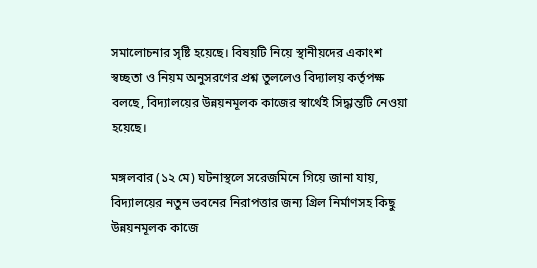সমালোচনার সৃষ্টি হয়েছে। বিষয়টি নিয়ে স্থানীয়দের একাংশ স্বচ্ছতা ও নিয়ম অনুসরণের প্রশ্ন তুললেও বিদ্যালয় কর্তৃপক্ষ বলছে, বিদ্যালয়ের উন্নয়নমূলক কাজের স্বার্থেই সিদ্ধান্তটি নেওয়া হয়েছে।

মঙ্গলবার (১২ মে) ঘটনাস্থলে সরেজমিনে গিয়ে জানা যায়, বিদ্যালয়ের নতুন ভবনের নিরাপত্তার জন্য গ্রিল নির্মাণসহ কিছু উন্নয়নমূলক কাজে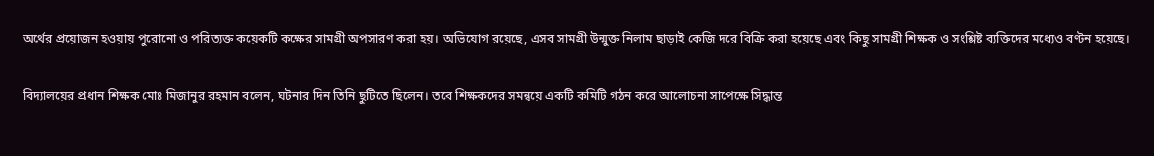অর্থের প্রয়োজন হওয়ায় পুরোনো ও পরিত্যক্ত কয়েকটি কক্ষের সামগ্রী অপসারণ করা হয়। অভিযোগ রয়েছে, এসব সামগ্রী উন্মুক্ত নিলাম ছাড়াই কেজি দরে বিক্রি করা হয়েছে এবং কিছু সামগ্রী শিক্ষক ও সংশ্লিষ্ট ব্যক্তিদের মধ্যেও বণ্টন হয়েছে।

বিদ্যালয়ের প্রধান শিক্ষক মোঃ মিজানুর রহমান বলেন, ঘটনার দিন তিনি ছুটিতে ছিলেন। তবে শিক্ষকদের সমন্বয়ে একটি কমিটি গঠন করে আলোচনা সাপেক্ষে সিদ্ধান্ত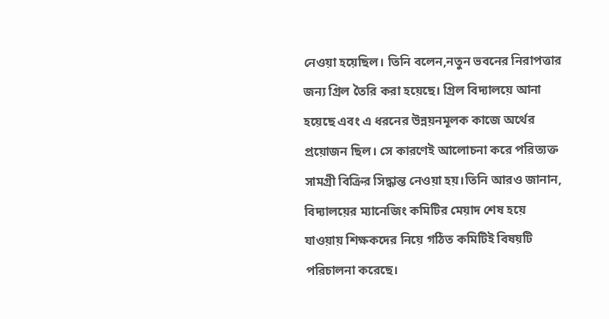নেওয়া হয়েছিল। তিনি বলেন,নতুন ভবনের নিরাপত্তার জন্য গ্রিল তৈরি করা হয়েছে। গ্রিল বিদ্যালয়ে আনা হয়েছে এবং এ ধরনের উন্নয়নমূলক কাজে অর্থের প্রয়োজন ছিল। সে কারণেই আলোচনা করে পরিত্যক্ত সামগ্রী বিক্রির সিদ্ধান্ত নেওয়া হয়।তিনি আরও জানান, বিদ্যালয়ের ম্যানেজিং কমিটির মেয়াদ শেষ হয়ে যাওয়ায় শিক্ষকদের নিয়ে গঠিত কমিটিই বিষয়টি পরিচালনা করেছে।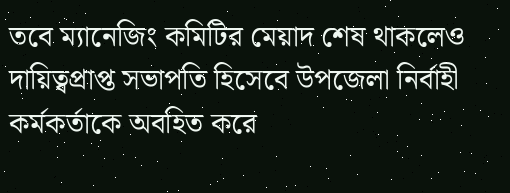তবে ম্যানেজিং কমিটির মেয়াদ শেষ থাকলেও দায়িত্বপ্রাপ্ত সভাপতি হিসেবে উপজেলা নির্বাহী কর্মকর্তাকে অবহিত করে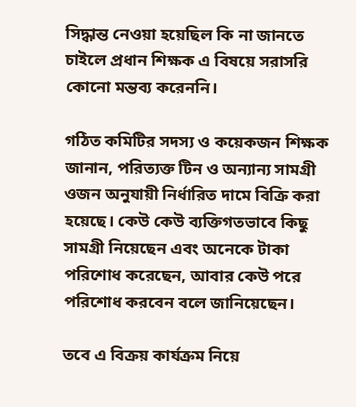সিদ্ধান্ত নেওয়া হয়েছিল কি না জানতে চাইলে প্রধান শিক্ষক এ বিষয়ে সরাসরি কোনো মন্তব্য করেননি।

গঠিত কমিটির সদস্য ও কয়েকজন শিক্ষক জানান, পরিত্যক্ত টিন ও অন্যান্য সামগ্রী ওজন অনুযায়ী নির্ধারিত দামে বিক্রি করা হয়েছে। কেউ কেউ ব্যক্তিগতভাবে কিছু সামগ্রী নিয়েছেন এবং অনেকে টাকা পরিশোধ করেছেন, আবার কেউ পরে পরিশোধ করবেন বলে জানিয়েছেন।

তবে এ বিক্রয় কার্যক্রম নিয়ে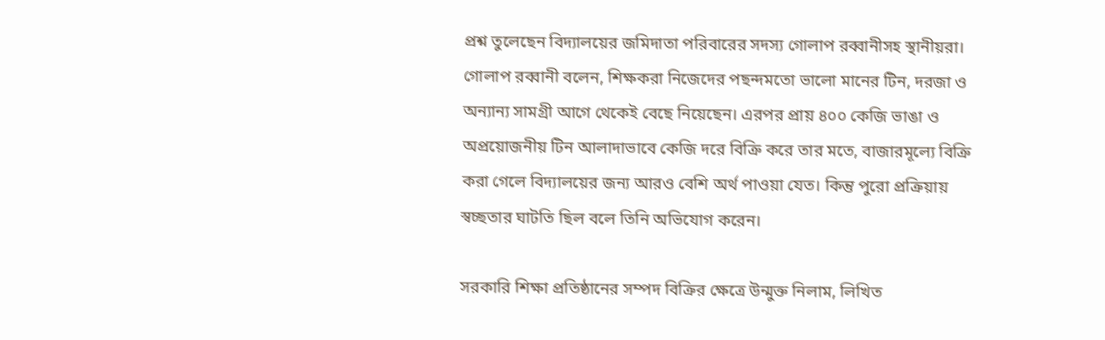প্রশ্ন তুলেছেন বিদ্যালয়ের জমিদাতা পরিবারের সদস্য গোলাপ রব্বানীসহ স্থানীয়রা। গোলাপ রব্বানী বলেন, শিক্ষকরা নিজেদের পছন্দমতো ভালো মানের টিন, দরজা ও অন্যান্য সামগ্রী আগে থেকেই বেছে নিয়েছেন। এরপর প্রায় ৪০০ কেজি ভাঙা ও অপ্রয়োজনীয় টিন আলাদাভাবে কেজি দরে বিক্রি করে তার মতে, বাজারমূল্যে বিক্রি করা গেলে বিদ্যালয়ের জন্য আরও বেশি অর্থ পাওয়া যেত। কিন্তু পুরো প্রক্রিয়ায় স্বচ্ছতার ঘাটতি ছিল বলে তিনি অভিযোগ করেন।

সরকারি শিক্ষা প্রতিষ্ঠানের সম্পদ বিক্রির ক্ষেত্রে উন্মুক্ত নিলাম, লিখিত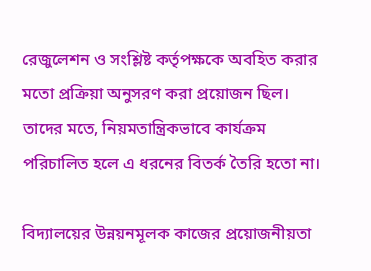রেজুলেশন ও সংশ্লিষ্ট কর্তৃপক্ষকে অবহিত করার মতো প্রক্রিয়া অনুসরণ করা প্রয়োজন ছিল। তাদের মতে, নিয়মতান্ত্রিকভাবে কার্যক্রম পরিচালিত হলে এ ধরনের বিতর্ক তৈরি হতো না।

বিদ্যালয়ের উন্নয়নমূলক কাজের প্রয়োজনীয়তা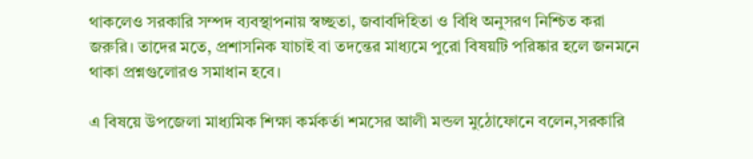থাকলেও সরকারি সম্পদ ব্যবস্থাপনায় স্বচ্ছতা, জবাবদিহিতা ও বিধি অনুসরণ নিশ্চিত করা জরুরি। তাদের মতে, প্রশাসনিক যাচাই বা তদন্তের মাধ্যমে পুরো বিষয়টি পরিষ্কার হলে জনমনে থাকা প্রশ্নগুলোরও সমাধান হবে।

এ বিষয়ে উপজেলা মাধ্যমিক শিক্ষা কর্মকর্তা শমসের আলী মন্ডল মুঠোফোনে বলেন,সরকারি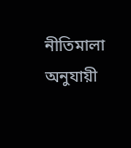নীতিমালা অনুযায়ী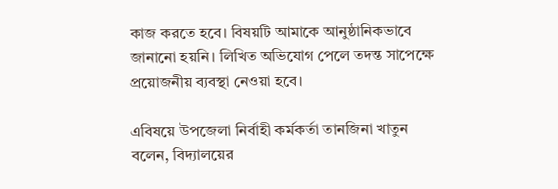কাজ করতে হবে। বিষয়টি আমাকে আনুষ্ঠানিকভাবে জানানো হয়নি। লিখিত অভিযোগ পেলে তদন্ত সাপেক্ষে প্রয়োজনীয় ব্যবস্থা নেওয়া হবে।

এবিষয়ে উপজেলা নির্বাহী কর্মকর্তা তানজিনা খাতুন বলেন, বিদ্যালয়ের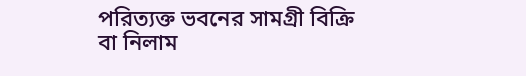পরিত্যক্ত ভবনের সামগ্রী বিক্রি বা নিলাম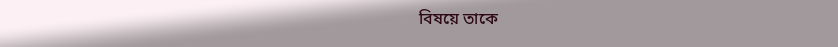বিষয়ে তাকে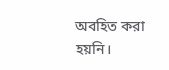অবহিত করা হয়নি।